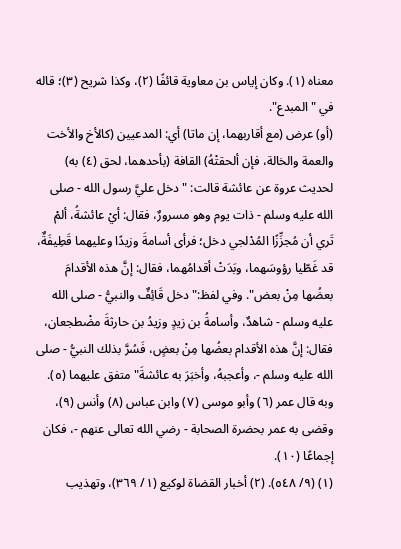معناه (١). وكان إياس بن معاوية قائفًا (٢)، وكذا شريح (٣)؛ قاله في "المبدع".
(أو) عرض (مع أقاربهما، إن ماتا) أي: المدعيين (كالأخ والأخت والعمة والخالة، فإن ألحقتْهُ) القافة (بأحدهما، لحق (٤) به) لحديث عروة عن عائشة قالت: "دخل عليَّ رسول الله - صلى الله عليه وسلم - ذات يوم وهو مسرورٌ، فقال: أيْ عائشةُ، ألمْ تَري أن مُجزِّزًا المُدْلجي دخل؛ فرأى أسامةَ وزيدًا وعليهما قَطِيفَةٌ، قد غَطّيا رؤوسَهما، وبَدَتْ أقدامُهما، فقال: إنَّ هذه الأقدامَ بعضُها مِنْ بعض". وفي لفظ:"دخل قَائِفٌ والنبيُّ - صلى الله عليه وسلم - شاهدٌ، وأسامةُ بن زيدٍ وزيدُ بن حارثةَ مضْطجعان، فقال: إنَّ هذه الأقدام بعضُها مِنْ بعضٍ، فَسُرَّ بذلك النبيُّ - صلى الله عليه وسلم -، وأعجبهُ، وأخبَرَ به عائشةَ" متفق عليهما (٥).
وبه قال عمر (٦) وأبو موسى (٧) وابن عباس (٨) وأنس (٩)، وقضى به عمر بحضرة الصحابة - رضي الله تعالى عنهم -، فكان إجماعًا (١٠).
(١) (٩/ ٥٤٨). (٢) أخبار القضاة لوكيع (١/ ٣٦٩)، وتهذيب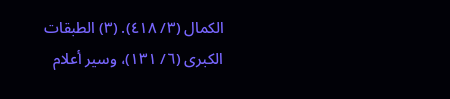الكمال (٣/ ٤١٨). (٣) الطبقات الكبرى (٦/ ١٣١)، وسير أعلام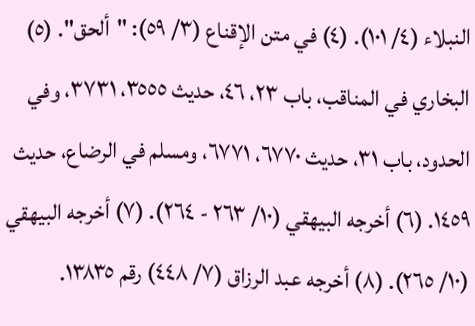النبلاء (٤/ ١٠١). (٤) في متن الإقناع (٣/ ٥٩): "ألحق". (٥) البخاري في المناقب، باب ٢٣، ٤٦، حديث ٣٥٥٥، ٣٧٣١، وفي الحدود، باب ٣١، حديث ٦٧٧٠، ٦٧٧١، ومسلم في الرضاع، حديث ١٤٥٩. (٦) أخرجه البيهقي (١٠/ ٢٦٣ - ٢٦٤). (٧) أخرجه البيهقي (١٠/ ٢٦٥). (٨) أخرجه عبد الرزاق (٧/ ٤٤٨) رقم ١٣٨٣٥.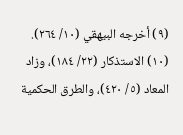(٩) أخرجه البيهقي (١٠/ ٢٦٤). (١٠) الاستذكار (٢٢/ ١٨٤)، وزاد المعاد (٥/ ٤٢٠)، والطرق الحكمية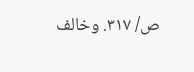ص/ ٣١٧. وخالف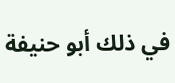في ذلك أبو حنيفة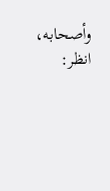وأصحابه، انظر: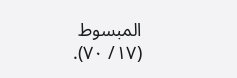المبسوط (١٧/ ٧٠).